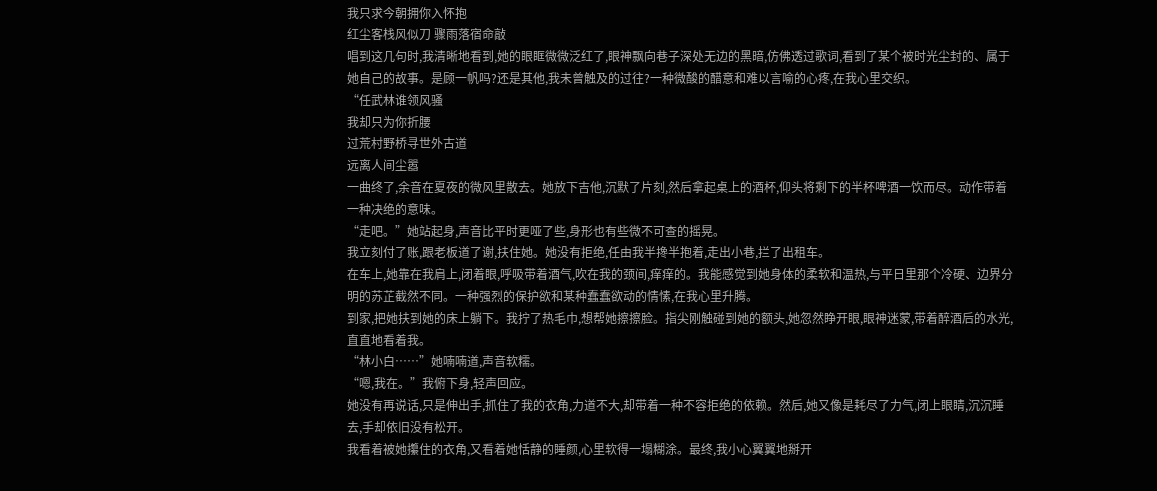我只求今朝拥你入怀抱
红尘客栈风似刀 骤雨落宿命敲
唱到这几句时,我清晰地看到,她的眼眶微微泛红了,眼神飘向巷子深处无边的黑暗,仿佛透过歌词,看到了某个被时光尘封的、属于她自己的故事。是顾一帆吗?还是其他,我未曾触及的过往?一种微酸的醋意和难以言喻的心疼,在我心里交织。
“任武林谁领风骚
我却只为你折腰
过荒村野桥寻世外古道
远离人间尘嚣
一曲终了,余音在夏夜的微风里散去。她放下吉他,沉默了片刻,然后拿起桌上的酒杯,仰头将剩下的半杯啤酒一饮而尽。动作带着一种决绝的意味。
“走吧。”她站起身,声音比平时更哑了些,身形也有些微不可查的摇晃。
我立刻付了账,跟老板道了谢,扶住她。她没有拒绝,任由我半搀半抱着,走出小巷,拦了出租车。
在车上,她靠在我肩上,闭着眼,呼吸带着酒气,吹在我的颈间,痒痒的。我能感觉到她身体的柔软和温热,与平日里那个冷硬、边界分明的苏芷截然不同。一种强烈的保护欲和某种蠢蠢欲动的情愫,在我心里升腾。
到家,把她扶到她的床上躺下。我拧了热毛巾,想帮她擦擦脸。指尖刚触碰到她的额头,她忽然睁开眼,眼神迷蒙,带着醉酒后的水光,直直地看着我。
“林小白……”她喃喃道,声音软糯。
“嗯,我在。”我俯下身,轻声回应。
她没有再说话,只是伸出手,抓住了我的衣角,力道不大,却带着一种不容拒绝的依赖。然后,她又像是耗尽了力气,闭上眼睛,沉沉睡去,手却依旧没有松开。
我看着被她攥住的衣角,又看着她恬静的睡颜,心里软得一塌糊涂。最终,我小心翼翼地掰开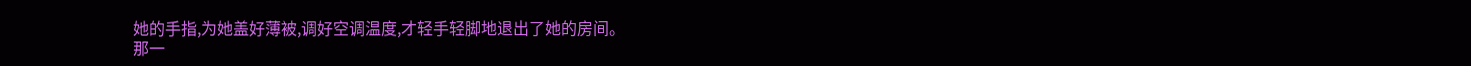她的手指,为她盖好薄被,调好空调温度,才轻手轻脚地退出了她的房间。
那一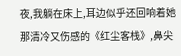夜,我躺在床上,耳边似乎还回响着她那清冷又伤感的《红尘客栈》,鼻尖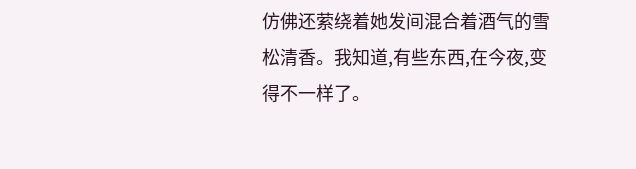仿佛还萦绕着她发间混合着酒气的雪松清香。我知道,有些东西,在今夜,变得不一样了。